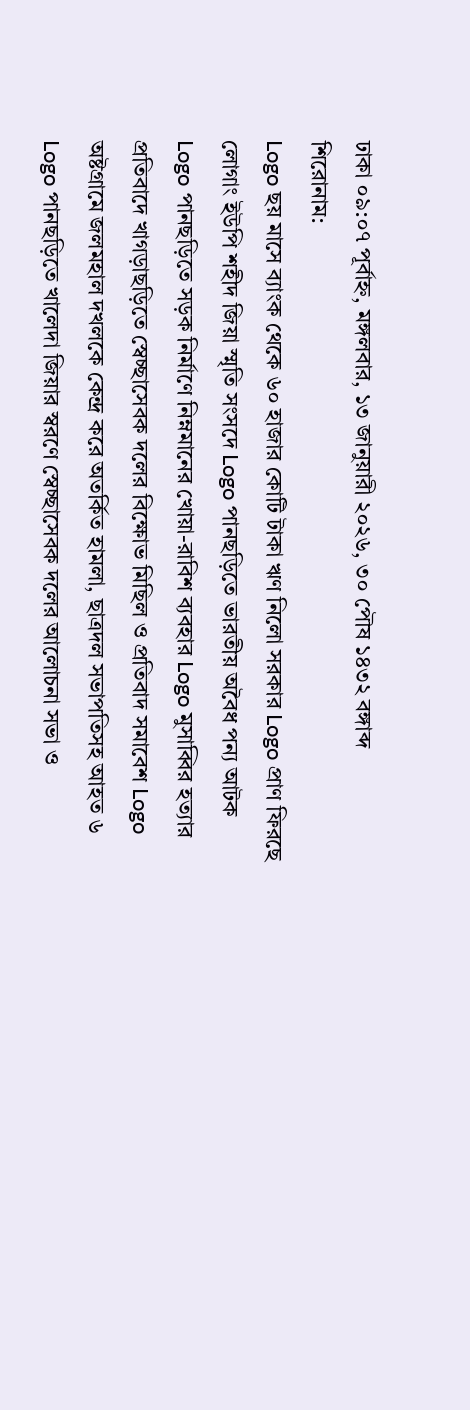ঢাকা ০৯:০৭ পূর্বাহ্ন, মঙ্গলবার, ১৩ জানুয়ারী ২০২৬, ৩০ পৌষ ১৪৩২ বঙ্গাব্দ
শিরোনাম:
Logo ছয় মাসে ব্যাংক থেকে ৬০ হাজার কোটি টাকা ঋণ নিলো সরকার Logo প্রাণ ফিরছে লোগাং ইউপি শহীদ জিয়া স্মৃতি সংসদে Logo পানছড়িতে ভারতীয় অবৈধ পন্য আটক Logo পানছড়িতে সড়ক নির্মাণে নিম্নমানের খোয়া-রাবিশ ব্যবহার Logo মুসাব্বির হত্যার প্রতিবাদে খাগড়াছড়িতে স্বেচ্ছাসেবক দলের বিক্ষোভ মিছিল ও প্রতিবাদ সমাবেশ Logo অষ্টগ্রামে জলমহাল দখলকে কেন্দ্র করে অতর্কিত হামলা, ছাত্রদল সভাপতিসহ আহত ৬ Logo পানছড়িতে খালেদা জিয়ার স্বরণে স্বেচ্ছাসেবক দলের আলোচনা সভা ও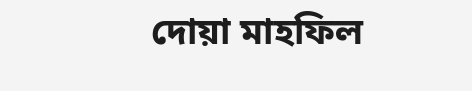দোয়া মাহফিল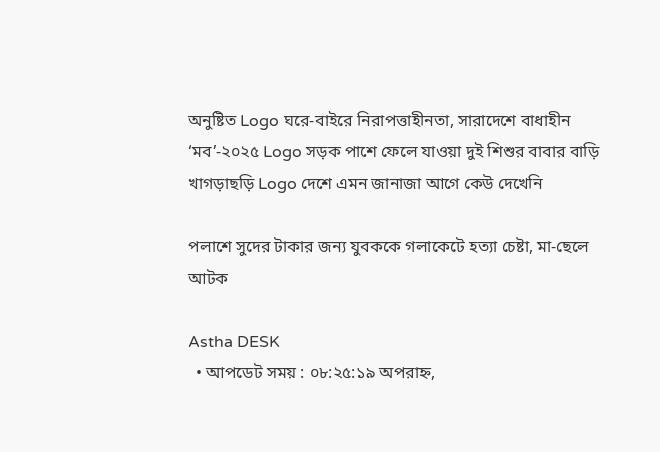অনুষ্টিত Logo ঘরে-বাইরে নিরাপত্তাহীনতা, সারাদেশে বাধাহীন ‘মব’-২০২৫ Logo সড়ক পাশে ফেলে যাওয়া দুই শিশুর বাবার বাড়ি খাগড়াছড়ি Logo দেশে এমন জানাজা আগে কেউ দেখেনি

পলাশে সুদের টাকার জন্য যুবককে গলাকেটে হত্যা চেষ্টা, মা-ছেলে আটক

Astha DESK
  • আপডেট সময় : ০৮:২৫:১৯ অপরাহ্ন,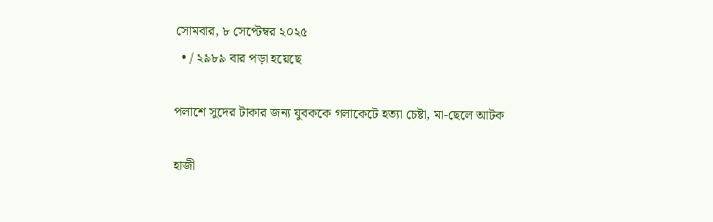সোমবার, ৮ সেপ্টেম্বর ২০২৫
  • / ২৯৮৯ বার পড়া হয়েছে

পলাশে সুদের টাকার জন্য যুবককে গলাকেটে হত্যা চেষ্টা, মা-ছেলে আটক

হাজী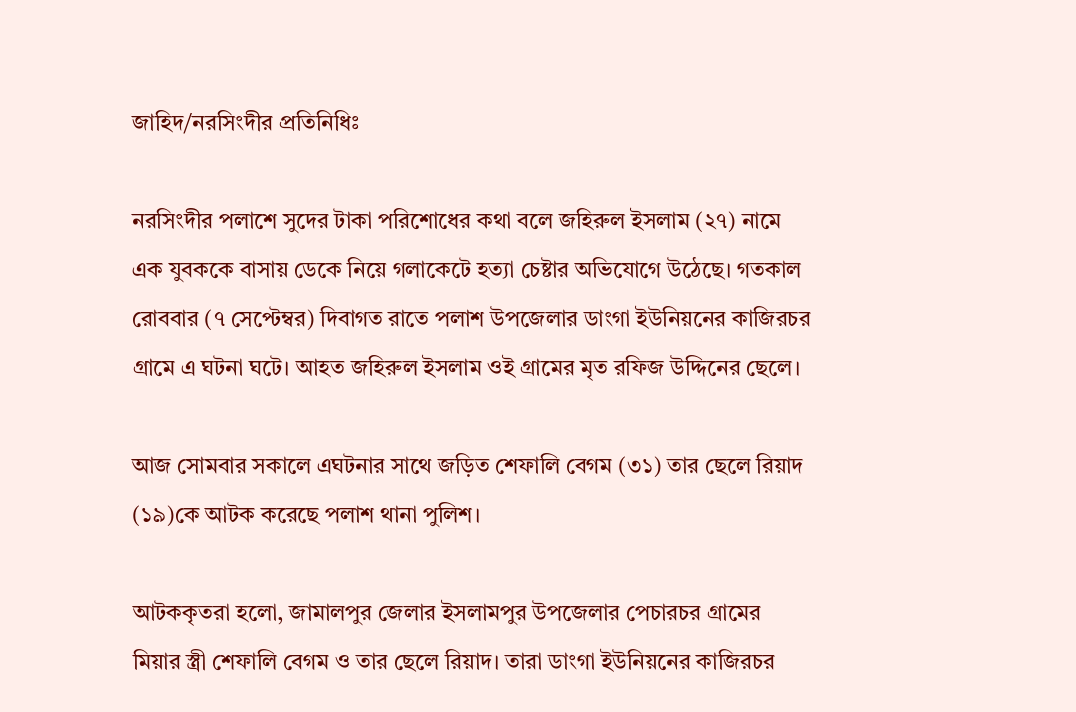জাহিদ/নরসিংদীর প্রতিনিধিঃ

নরসিংদীর পলাশে সুদের টাকা পরিশোধের কথা বলে জহিরুল ইসলাম (২৭) নামে এক যুবককে বাসায় ডেকে নিয়ে গলাকেটে হত্যা চেষ্টার অভিযোগে উঠেছে। গতকাল রোববার (৭ সেপ্টেম্বর) দিবাগত রাতে পলাশ উপজেলার ডাংগা ইউনিয়নের কাজিরচর গ্রামে এ ঘটনা ঘটে। আহত জহিরুল ইসলাম ওই গ্রামের মৃত রফিজ উদ্দিনের ছেলে।

আজ সোমবার সকালে এঘটনার সাথে জড়িত শেফালি বেগম (৩১) তার ছেলে রিয়াদ (১৯)কে আটক করেছে পলাশ থানা পুলিশ।

আটককৃতরা হলো, জামালপুর জেলার ইসলামপুর উপজেলার পেচারচর গ্রামের মিয়ার স্ত্রী শেফালি বেগম ও তার ছেলে রিয়াদ। তারা ডাংগা ইউনিয়নের কাজিরচর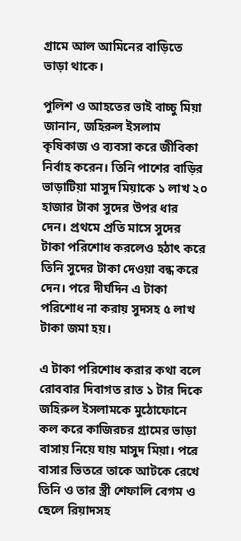গ্রামে আল আমিনের বাড়িতে ভাড়া থাকে।

পুলিশ ও আহতের ভাই বাচ্চু মিয়া জানান, জহিরুল ইসলাম কৃষিকাজ ও ব্যবসা করে জীবিকা নির্বাহ করেন। তিনি পাশের বাড়ির ভাড়াটিয়া মাসুদ মিয়াকে ১ লাখ ২০ হাজার টাকা সুদের উপর ধার দেন। প্রথমে প্রতি মাসে সুদের টাকা পরিশোধ করলেও হঠাৎ করে তিনি সুদের টাকা দেওয়া বন্ধ করে দেন। পরে দীর্ঘদিন এ টাকা পরিশোধ না করায় সুদসহ ৫ লাখ টাকা জমা হয়।

এ টাকা পরিশোধ করার কথা বলে রোববার দিবাগত রাত ১ টার দিকে জহিরুল ইসলামকে মুঠোফোনে কল করে কাজিরচর গ্রামের ভাড়া বাসায় নিয়ে যায় মাসুদ মিয়া। পরে বাসার ভিতরে তাকে আটকে রেখে তিনি ও তার স্ত্রী শেফালি বেগম ও ছেলে রিয়াদসহ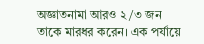অজ্ঞাতনামা আরও ২/৩ জন তাকে মারধর করেন। এক পর্যায়ে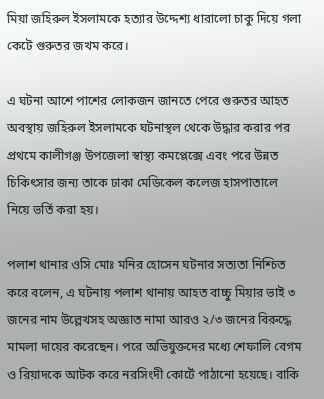মিয়া জহিরুল ইসলামকে হত্যার উদ্দেশ্য ধারালো চাকু দিয়ে গলা কেটে গুরুতর জখম করে।

এ ঘটনা আশে পাশের লোকজন জানতে পেরে গুরুতর আহত অবস্থায় জহিরুল ইসলামকে ঘটনাস্থল থেকে উদ্ধার করার পর প্রথমে কালীগঞ্জ উপজেলা স্বাস্থ্য কমপ্লেক্সে এবং পরে উন্নত চিকিৎসার জন্য তাকে ঢাকা মেডিকেল কলেজ হাসপাতালে নিয়ে ভর্তি করা হয়।

পলাশ থানার ওসি মোঃ মনির হোসেন ঘটনার সত্যতা নিশ্চিত করে বলেন, এ ঘটনায় পলাশ থানায় আহত বাচ্চু মিয়ার ভাই ৩ জনের নাম উল্লেখসহ অজ্ঞাত নামা আরও ২/৩ জনের বিরুদ্ধে মামলা দায়ের করেছেন। পরে অভিযুক্তদের মধ্যে শেফালি বেগম ও রিয়াদকে আটক করে নরসিংদী কোর্টে পাঠানো হয়েছে। বাকি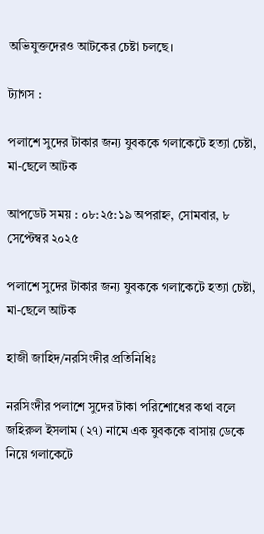অভিযুক্তদেরও আটকের চেষ্টা চলছে।

ট্যাগস :

পলাশে সুদের টাকার জন্য যুবককে গলাকেটে হত্যা চেষ্টা, মা-ছেলে আটক

আপডেট সময় : ০৮:২৫:১৯ অপরাহ্ন, সোমবার, ৮ সেপ্টেম্বর ২০২৫

পলাশে সুদের টাকার জন্য যুবককে গলাকেটে হত্যা চেষ্টা, মা-ছেলে আটক

হাজী জাহিদ/নরসিংদীর প্রতিনিধিঃ

নরসিংদীর পলাশে সুদের টাকা পরিশোধের কথা বলে জহিরুল ইসলাম (২৭) নামে এক যুবককে বাসায় ডেকে নিয়ে গলাকেটে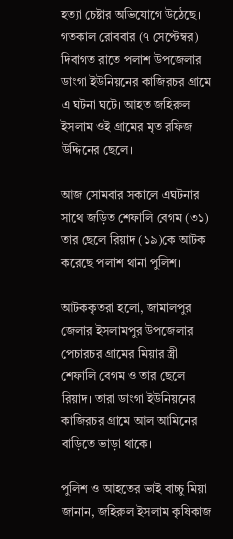হত্যা চেষ্টার অভিযোগে উঠেছে। গতকাল রোববার (৭ সেপ্টেম্বর) দিবাগত রাতে পলাশ উপজেলার ডাংগা ইউনিয়নের কাজিরচর গ্রামে এ ঘটনা ঘটে। আহত জহিরুল ইসলাম ওই গ্রামের মৃত রফিজ উদ্দিনের ছেলে।

আজ সোমবার সকালে এঘটনার সাথে জড়িত শেফালি বেগম (৩১) তার ছেলে রিয়াদ (১৯)কে আটক করেছে পলাশ থানা পুলিশ।

আটককৃতরা হলো, জামালপুর জেলার ইসলামপুর উপজেলার পেচারচর গ্রামের মিয়ার স্ত্রী শেফালি বেগম ও তার ছেলে রিয়াদ। তারা ডাংগা ইউনিয়নের কাজিরচর গ্রামে আল আমিনের বাড়িতে ভাড়া থাকে।

পুলিশ ও আহতের ভাই বাচ্চু মিয়া জানান, জহিরুল ইসলাম কৃষিকাজ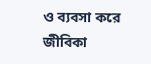ও ব্যবসা করে জীবিকা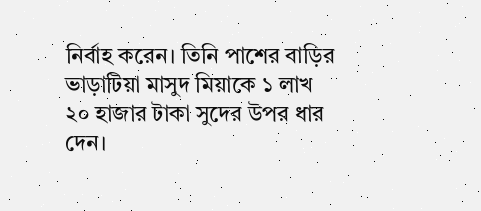নির্বাহ করেন। তিনি পাশের বাড়ির ভাড়াটিয়া মাসুদ মিয়াকে ১ লাখ ২০ হাজার টাকা সুদের উপর ধার দেন।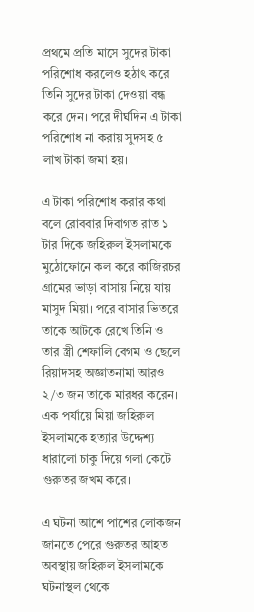প্রথমে প্রতি মাসে সুদের টাকা পরিশোধ করলেও হঠাৎ করে তিনি সুদের টাকা দেওয়া বন্ধ করে দেন। পরে দীর্ঘদিন এ টাকা পরিশোধ না করায় সুদসহ ৫ লাখ টাকা জমা হয়।

এ টাকা পরিশোধ করার কথা বলে রোববার দিবাগত রাত ১ টার দিকে জহিরুল ইসলামকে মুঠোফোনে কল করে কাজিরচর গ্রামের ভাড়া বাসায় নিয়ে যায় মাসুদ মিয়া। পরে বাসার ভিতরে তাকে আটকে রেখে তিনি ও তার স্ত্রী শেফালি বেগম ও ছেলে রিয়াদসহ অজ্ঞাতনামা আরও ২/৩ জন তাকে মারধর করেন। এক পর্যায়ে মিয়া জহিরুল ইসলামকে হত্যার উদ্দেশ্য ধারালো চাকু দিয়ে গলা কেটে গুরুতর জখম করে।

এ ঘটনা আশে পাশের লোকজন জানতে পেরে গুরুতর আহত অবস্থায় জহিরুল ইসলামকে ঘটনাস্থল থেকে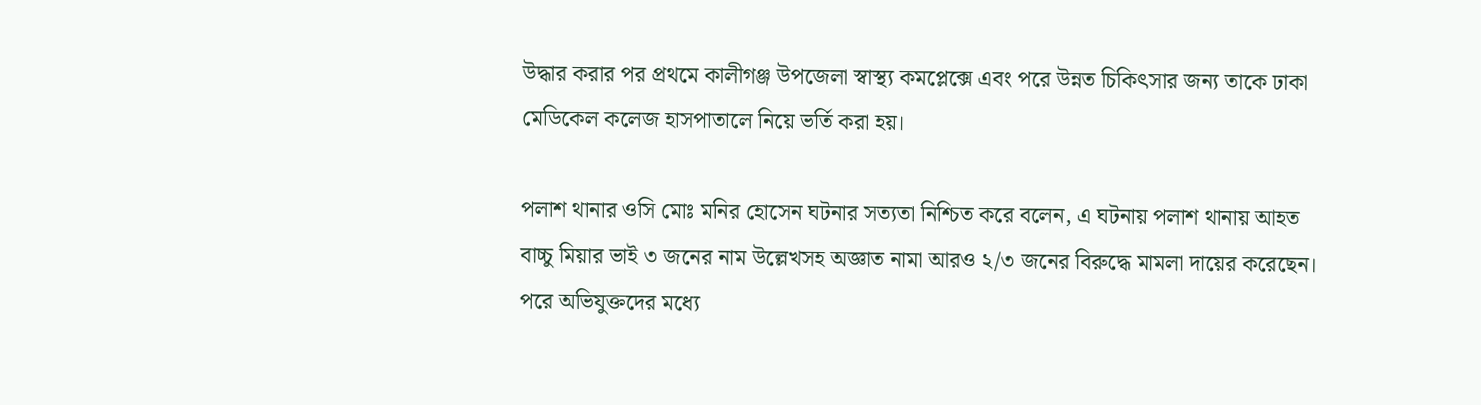উদ্ধার করার পর প্রথমে কালীগঞ্জ উপজেলা স্বাস্থ্য কমপ্লেক্সে এবং পরে উন্নত চিকিৎসার জন্য তাকে ঢাকা মেডিকেল কলেজ হাসপাতালে নিয়ে ভর্তি করা হয়।

পলাশ থানার ওসি মোঃ মনির হোসেন ঘটনার সত্যতা নিশ্চিত করে বলেন, এ ঘটনায় পলাশ থানায় আহত বাচ্চু মিয়ার ভাই ৩ জনের নাম উল্লেখসহ অজ্ঞাত নামা আরও ২/৩ জনের বিরুদ্ধে মামলা দায়ের করেছেন। পরে অভিযুক্তদের মধ্যে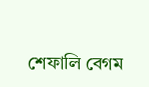শেফালি বেগম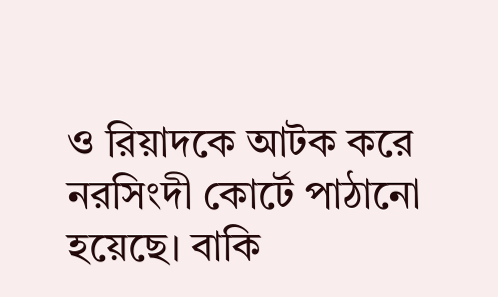ও রিয়াদকে আটক করে নরসিংদী কোর্টে পাঠানো হয়েছে। বাকি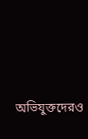অভিযুক্তদেরও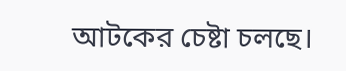আটকের চেষ্টা চলছে।